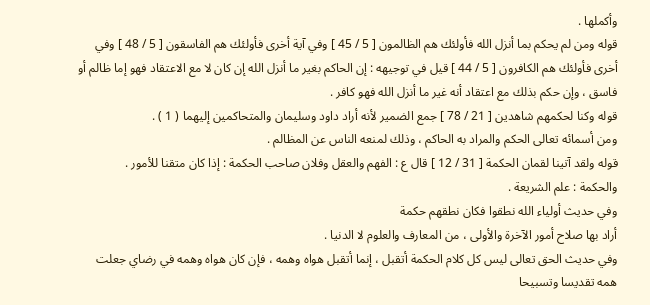وأكملها .
قوله ومن لم يحكم بما أنزل الله فأولئك هم الظالمون [ 5 / 45 ] وفي آية أخرى فأولئك هم الفاسقون [ 5 / 48 ] وفي أخرى فأولئك هم الكافرون [ 5 / 44 ] قيل في توجيهه : إن الحاكم بغير ما أنزل الله إن كان لا مع الاعتقاد فهو إما ظالم أو فاسق ، وإن حكم بذلك مع اعتقاد أنه غير ما أنزل الله فهو كافر .
قوله وكنا لحكمهم شاهدين [ 21 / 78 ] جمع الضمير لأنه أراد داود وسليمان والمتحاكمين إليهما ( 1 ) .
ومن أسمائه تعالى الحكم والمراد به الحاكم ، وذلك لمنعه الناس عن المظالم .
قوله ولقد آتينا لقمان الحكمة [ 31 / 12 ] قال ع : الفهم والعقل وفلان صاحب الحكمة : إذا كان متقنا للأمور .
والحكمة : علم الشريعة .
وفي حديث أولياء الله نطقوا فكان نطقهم حكمة
أراد بها صلاح أمور الآخرة والأولى ، من المعارف والعلوم لا الدنيا .
وفي حديث الحق تعالى ليس كل كلام الحكمة أتقبل ، إنما أتقبل هواه وهمه ، فإن كان هواه وهمه في رضاي جعلت همه تقديسا وتسبيحا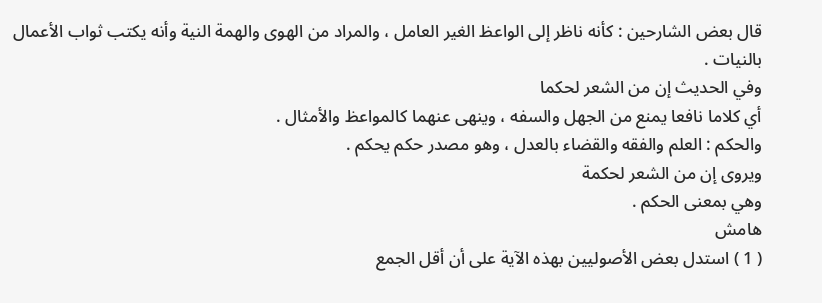قال بعض الشارحين : كأنه ناظر إلى الواعظ الغير العامل ، والمراد من الهوى والهمة النية وأنه يكتب ثواب الأعمال بالنيات .
وفي الحديث إن من الشعر لحكما
أي كلاما نافعا يمنع من الجهل والسفه ، وينهى عنهما كالمواعظ والأمثال .
والحكم : العلم والفقه والقضاء بالعدل ، وهو مصدر حكم يحكم .
ويروى إن من الشعر لحكمة
وهي بمعنى الحكم .
هامش
( 1 ) استدل بعض الأصوليين بهذه الآية على أن أقل الجمع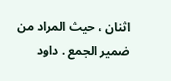اثنان ، حيث المراد من ضمير الجمع . داود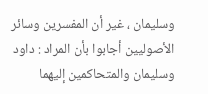وسليمان ، غير أن المفسرين وسائر الأصوليين أجابوا بأن المراد : داود وسليمان والمتحاكمين إليهما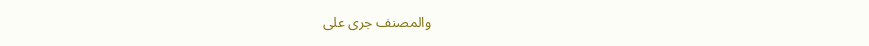والمصنف جرى على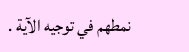نمطهم في توجيه الآية .